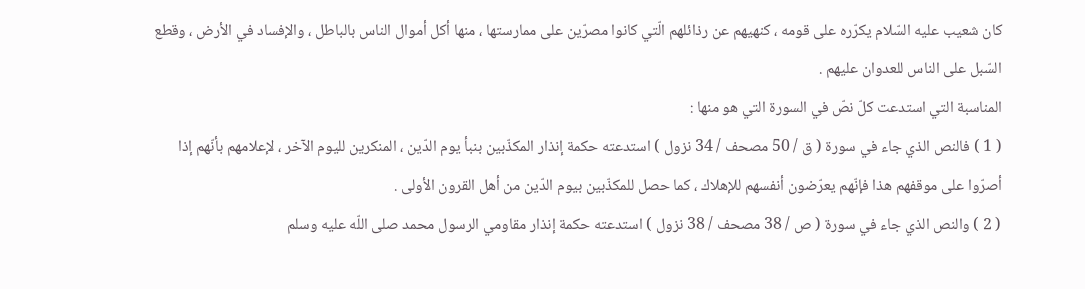كان شعيب عليه السّلام يكرّره على قومه ، كنهيهم عن رذائلهم الّتي كانوا مصرّين على ممارستها ، منها أكل أموال الناس بالباطل ، والإفساد في الأرض ، وقطع السّبل على الناس للعدوان عليهم .
المناسبة التي استدعت كلّ نصّ في السورة التي هو منها :
( 1 ) فالنص الذي جاء في سورة ( ق / 50 مصحف / 34 نزول ) استدعته حكمة إنذار المكذّبين بنبأ يوم الدّين ، المنكرين لليوم الآخر ، لإعلامهم بأنّهم إذا أصرّوا على موقفهم هذا فإنّهم يعرّضون أنفسهم للإهلاك ، كما حصل للمكذّبين بيوم الدّين من أهل القرون الأولى .
( 2 ) والنص الذي جاء في سورة ( ص / 38 مصحف / 38 نزول ) استدعته حكمة إنذار مقاومي الرسول محمد صلى اللّه عليه وسلم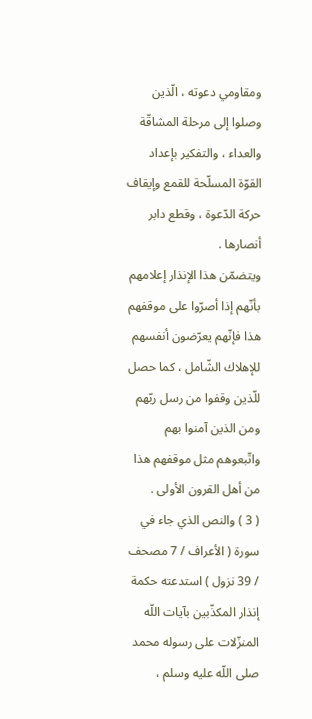ومقاومي دعوته ، الّذين وصلوا إلى مرحلة المشاقّة والعداء ، والتفكير بإعداد القوّة المسلّحة للقمع وإيقاف حركة الدّعوة ، وقطع دابر أنصارها .
ويتضمّن هذا الإنذار إعلامهم بأنّهم إذا أصرّوا على موقفهم هذا فإنّهم يعرّضون أنفسهم للإهلاك الشّامل ، كما حصل للّذين وقفوا من رسل ربّهم ومن الذين آمنوا بهم واتّبعوهم مثل موقفهم هذا من أهل القرون الأولى .
( 3 ) والنص الذي جاء في سورة ( الأعراف / 7 مصحف / 39 نزول ) استدعته حكمة إنذار المكذّبين بآيات اللّه المنزّلات على رسوله محمد صلى اللّه عليه وسلم ،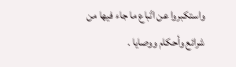واستكبروا عن اتّباع ما جاء فيها من شرائع وأحكام ووصايا .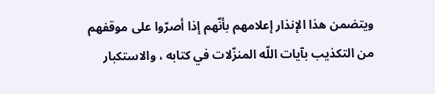ويتضمن هذا الإنذار إعلامهم بأنّهم إذا أصرّوا على موقفهم من التكذيب بآيات اللّه المنزّلات في كتابه ، والاستكبار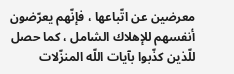معرضين عن اتّباعها ، فإنّهم يعرّضون أنفسهم للإهلاك الشامل ، كما حصل للّذين كذّبوا بآيات اللّه المنزّلات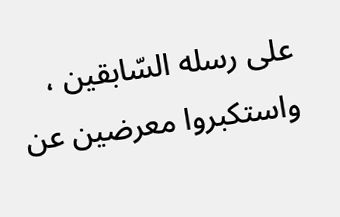على رسله السّابقين ، واستكبروا معرضين عن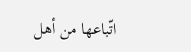اتّباعها من أهل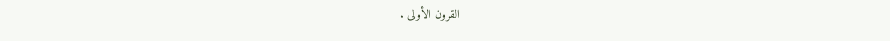القرون الأولى .